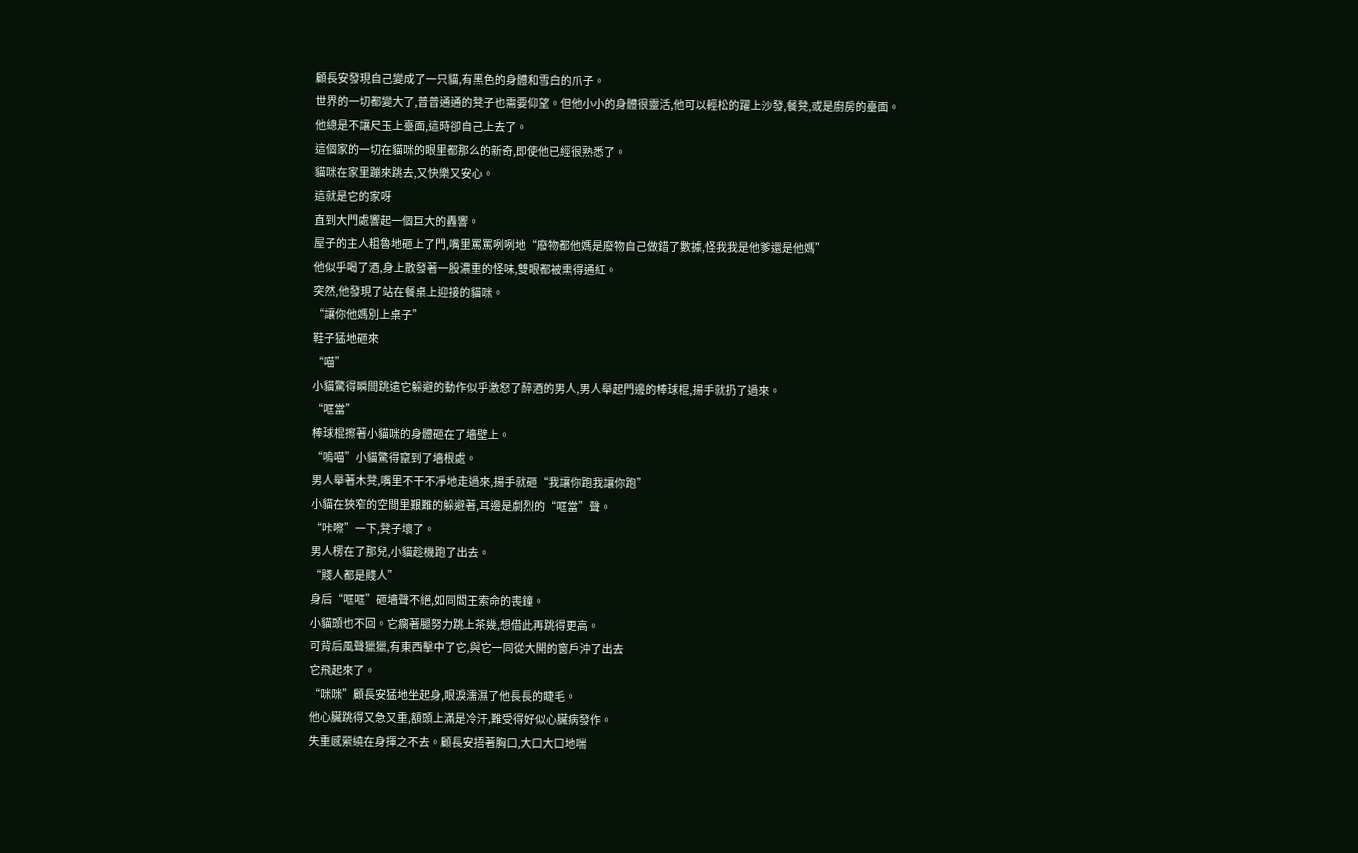顧長安發現自己變成了一只貓,有黑色的身體和雪白的爪子。
世界的一切都變大了,普普通通的凳子也需要仰望。但他小小的身體很靈活,他可以輕松的躍上沙發,餐凳,或是廚房的臺面。
他總是不讓尺玉上臺面,這時卻自己上去了。
這個家的一切在貓咪的眼里都那么的新奇,即使他已經很熟悉了。
貓咪在家里蹦來跳去,又快樂又安心。
這就是它的家呀
直到大門處響起一個巨大的轟響。
屋子的主人粗魯地砸上了門,嘴里罵罵咧咧地“廢物都他媽是廢物自己做錯了數據,怪我我是他爹還是他媽”
他似乎喝了酒,身上散發著一股濃重的怪味,雙眼都被熏得通紅。
突然,他發現了站在餐桌上迎接的貓咪。
“讓你他媽別上桌子”
鞋子猛地砸來
“喵”
小貓驚得瞬間跳遠它躲避的動作似乎激怒了醉酒的男人,男人舉起門邊的棒球棍,揚手就扔了過來。
“哐當”
棒球棍擦著小貓咪的身體砸在了墻壁上。
“嗚喵”小貓驚得竄到了墻根處。
男人舉著木凳,嘴里不干不凈地走過來,揚手就砸“我讓你跑我讓你跑”
小貓在狹窄的空間里艱難的躲避著,耳邊是劇烈的“哐當”聲。
“咔嚓”一下,凳子壞了。
男人楞在了那兒,小貓趁機跑了出去。
“賤人都是賤人”
身后“哐哐”砸墻聲不絕,如同閻王索命的喪鐘。
小貓頭也不回。它瘸著腿努力跳上茶幾,想借此再跳得更高。
可背后風聲獵獵,有東西擊中了它,與它一同從大開的窗戶沖了出去
它飛起來了。
“咪咪”顧長安猛地坐起身,眼淚濡濕了他長長的睫毛。
他心臟跳得又急又重,額頭上滿是冷汗,難受得好似心臟病發作。
失重感縈繞在身揮之不去。顧長安捂著胸口,大口大口地喘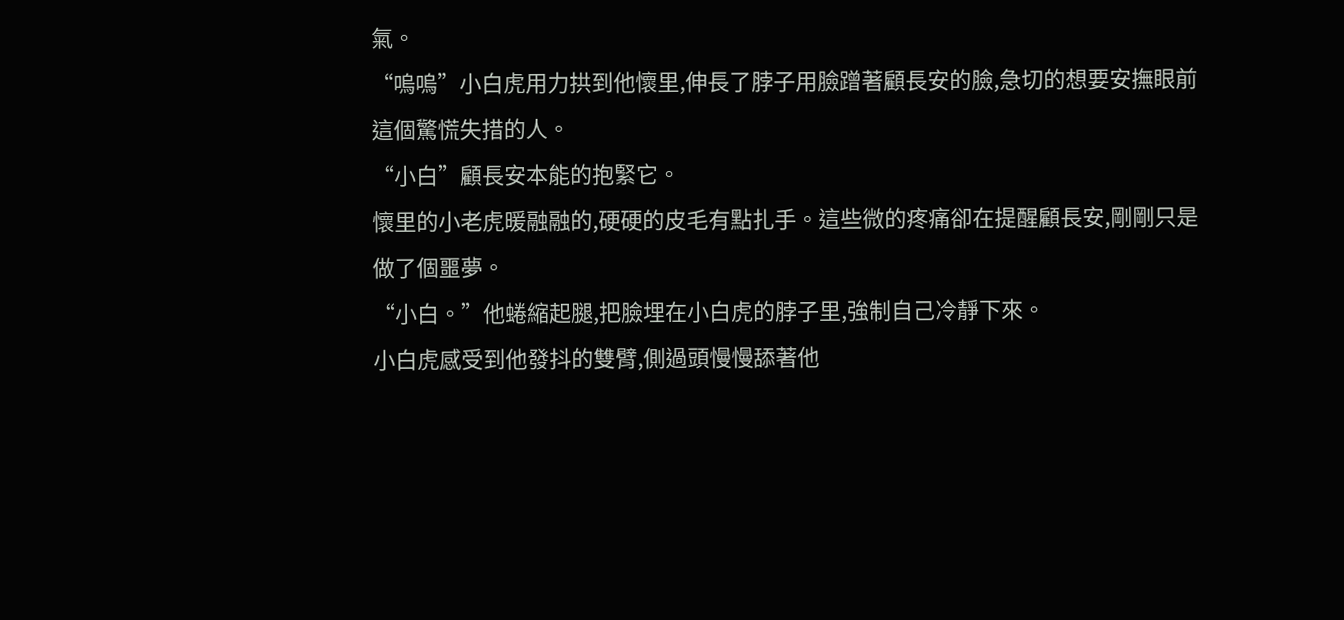氣。
“嗚嗚”小白虎用力拱到他懷里,伸長了脖子用臉蹭著顧長安的臉,急切的想要安撫眼前這個驚慌失措的人。
“小白”顧長安本能的抱緊它。
懷里的小老虎暖融融的,硬硬的皮毛有點扎手。這些微的疼痛卻在提醒顧長安,剛剛只是做了個噩夢。
“小白。”他蜷縮起腿,把臉埋在小白虎的脖子里,強制自己冷靜下來。
小白虎感受到他發抖的雙臂,側過頭慢慢舔著他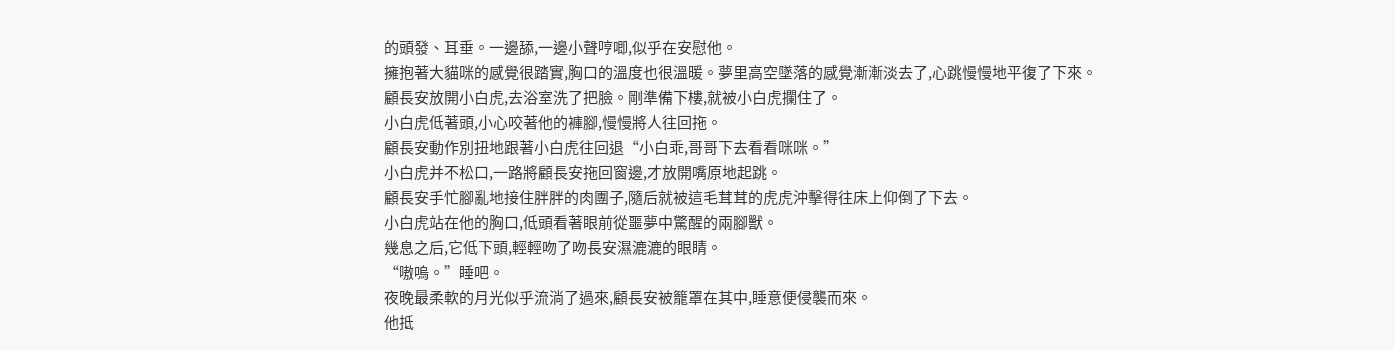的頭發、耳垂。一邊舔,一邊小聲哼唧,似乎在安慰他。
擁抱著大貓咪的感覺很踏實,胸口的溫度也很溫暖。夢里高空墜落的感覺漸漸淡去了,心跳慢慢地平復了下來。
顧長安放開小白虎,去浴室洗了把臉。剛準備下樓,就被小白虎攔住了。
小白虎低著頭,小心咬著他的褲腳,慢慢將人往回拖。
顧長安動作別扭地跟著小白虎往回退“小白乖,哥哥下去看看咪咪。”
小白虎并不松口,一路將顧長安拖回窗邊,才放開嘴原地起跳。
顧長安手忙腳亂地接住胖胖的肉團子,隨后就被這毛茸茸的虎虎沖擊得往床上仰倒了下去。
小白虎站在他的胸口,低頭看著眼前從噩夢中驚醒的兩腳獸。
幾息之后,它低下頭,輕輕吻了吻長安濕漉漉的眼睛。
“嗷嗚。”睡吧。
夜晚最柔軟的月光似乎流淌了過來,顧長安被籠罩在其中,睡意便侵襲而來。
他抵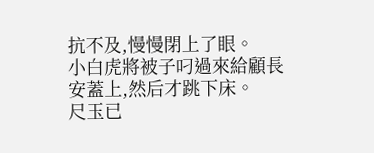抗不及,慢慢閉上了眼。
小白虎將被子叼過來給顧長安蓋上,然后才跳下床。
尺玉已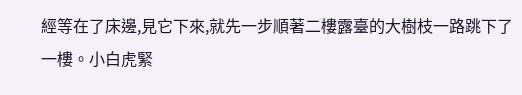經等在了床邊,見它下來,就先一步順著二樓露臺的大樹枝一路跳下了一樓。小白虎緊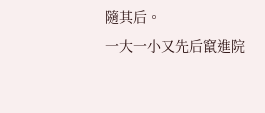隨其后。
一大一小又先后竄進院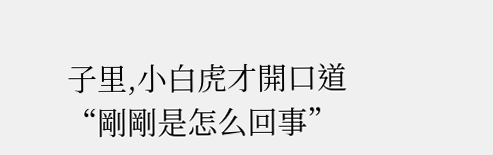子里,小白虎才開口道“剛剛是怎么回事”